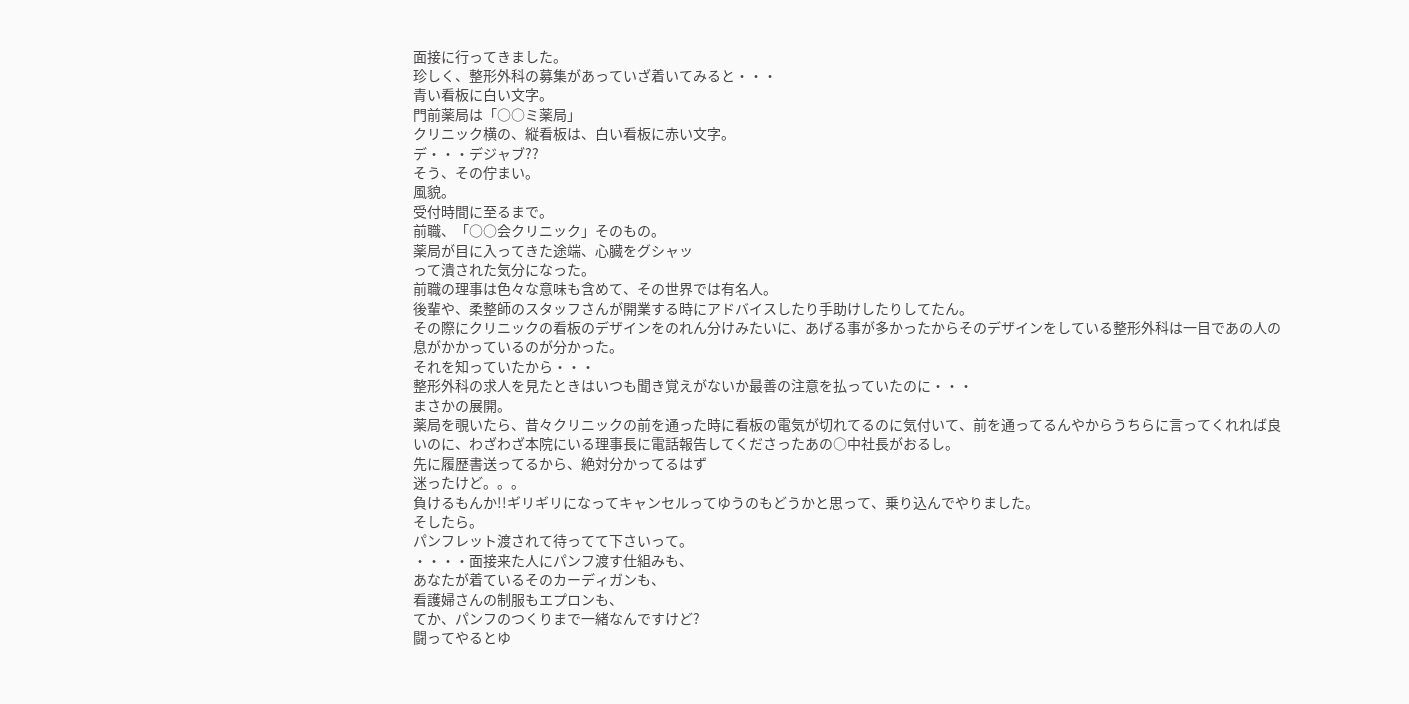面接に行ってきました。
珍しく、整形外科の募集があっていざ着いてみると・・・
青い看板に白い文字。
門前薬局は「○○ミ薬局」
クリニック横の、縦看板は、白い看板に赤い文字。
デ・・・デジャブ??
そう、その佇まい。
風貌。
受付時間に至るまで。
前職、「○○会クリニック」そのもの。
薬局が目に入ってきた途端、心臓をグシャッ
って潰された気分になった。
前職の理事は色々な意味も含めて、その世界では有名人。
後輩や、柔整師のスタッフさんが開業する時にアドバイスしたり手助けしたりしてたん。
その際にクリニックの看板のデザインをのれん分けみたいに、あげる事が多かったからそのデザインをしている整形外科は一目であの人の息がかかっているのが分かった。
それを知っていたから・・・
整形外科の求人を見たときはいつも聞き覚えがないか最善の注意を払っていたのに・・・
まさかの展開。
薬局を覗いたら、昔々クリニックの前を通った時に看板の電気が切れてるのに気付いて、前を通ってるんやからうちらに言ってくれれば良いのに、わざわざ本院にいる理事長に電話報告してくださったあの○中社長がおるし。
先に履歴書送ってるから、絶対分かってるはず
迷ったけど。。。
負けるもんか!!ギリギリになってキャンセルってゆうのもどうかと思って、乗り込んでやりました。
そしたら。
パンフレット渡されて待ってて下さいって。
・・・・面接来た人にパンフ渡す仕組みも、
あなたが着ているそのカーディガンも、
看護婦さんの制服もエプロンも、
てか、パンフのつくりまで一緒なんですけど?
闘ってやるとゆ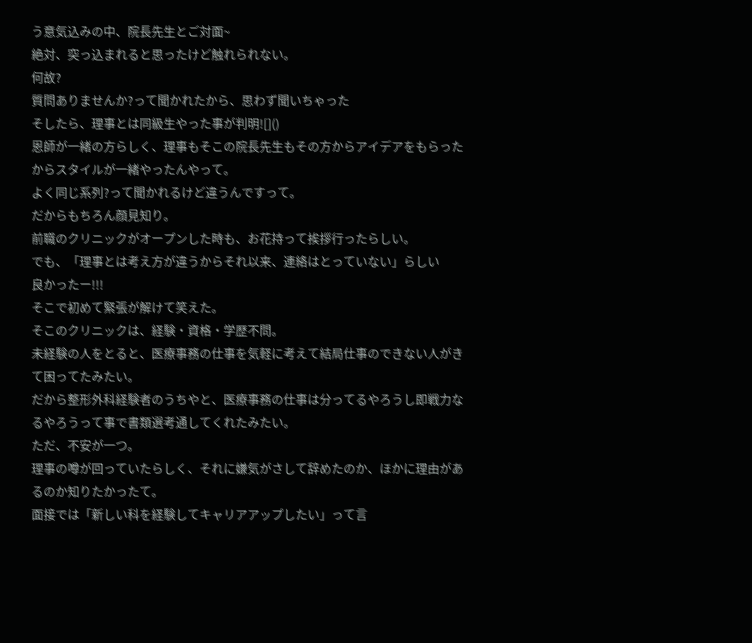う意気込みの中、院長先生とご対面~
絶対、突っ込まれると思ったけど触れられない。
何故?
質問ありませんか?って聞かれたから、思わず聞いちゃった
そしたら、理事とは同級生やった事が判明![]()
恩師が一緒の方らしく、理事もそこの院長先生もその方からアイデアをもらったからスタイルが一緒やったんやって。
よく同じ系列?って聞かれるけど違うんですって。
だからもちろん顔見知り。
前職のクリニックがオープンした時も、お花持って挨拶行ったらしい。
でも、「理事とは考え方が違うからそれ以来、連絡はとっていない」らしい
良かったー!!!
そこで初めて緊張が解けて笑えた。
そこのクリニックは、経験・資格・学歴不問。
未経験の人をとると、医療事務の仕事を気軽に考えて結局仕事のできない人がきて困ってたみたい。
だから整形外科経験者のうちやと、医療事務の仕事は分ってるやろうし即戦力なるやろうって事で書類選考通してくれたみたい。
ただ、不安が一つ。
理事の噂が回っていたらしく、それに嫌気がさして辞めたのか、ほかに理由があるのか知りたかったて。
面接では「新しい科を経験してキャリアアップしたい」って言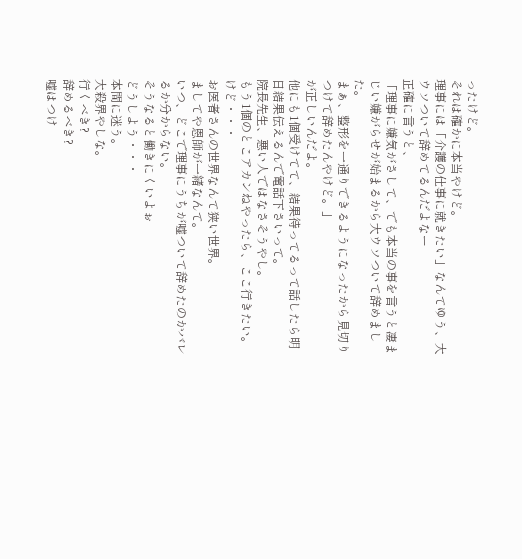ったけど。
それは確かに本当やけど。
理事には「介護の仕事に就きたい」なんてゆう、大ウソついて辞めてるんだよなー
正確に言うと、
「理事に嫌気がさして、でも本当の事を言うと凄まじい嫌がらせが始まるから大ウソついて辞めました。
まぁ、整形を一通りできるようになったから見切りつけて辞めたんやけど。」
が正しいんだよ。
他にも1個受けてて、結果待ってるって話したら明日結果伝えるんで電話下さいって。
院長先生、悪い人ではなさそうやし。
もう1個のとこアカンねやったら、ここ行きたい。
けど・・・
お医者さんの世界なんて狭い世界。
ましてや恩師が一緒なんて。
いつ、どこで理事にうちが嘘ついて辞めたのかバレるか分からない。
そうなると働きにくいよぉ
どうしよう・・・
本間に迷う。
大殺界やしな。
行くべき?
辞めるべき?
嘘はつけ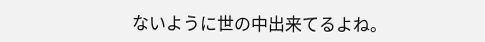ないように世の中出来てるよね。